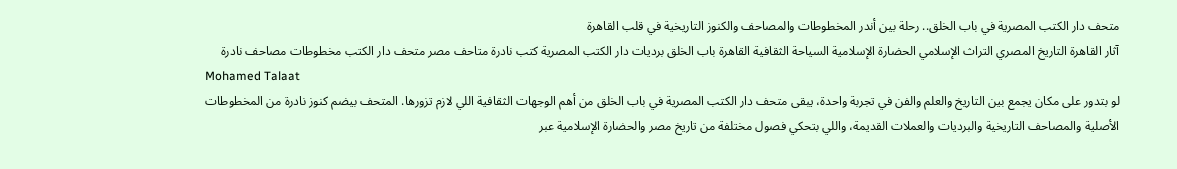متحف دار الكتب المصرية في باب الخلق.. رحلة بين أندر المخطوطات والمصاحف والكنوز التاريخية في قلب القاهرة
آثار القاهرة التاريخ المصري التراث الإسلامي الحضارة الإسلامية السياحة الثقافية القاهرة باب الخلق برديات دار الكتب المصرية كتب نادرة متاحف مصر متحف دار الكتب مخطوطات مصاحف نادرة
Mohamed Talaat
لو بتدور على مكان يجمع بين التاريخ والعلم والفن في تجربة واحدة، يبقى متحف دار الكتب المصرية في باب الخلق من أهم الوجهات الثقافية اللي لازم تزورها. المتحف بيضم كنوز نادرة من المخطوطات الأصلية والمصاحف التاريخية والبرديات والعملات القديمة، واللي بتحكي فصول مختلفة من تاريخ مصر والحضارة الإسلامية عبر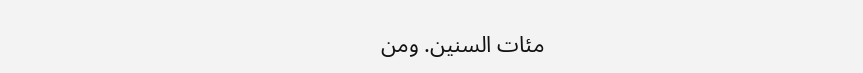مئات السنين. ومن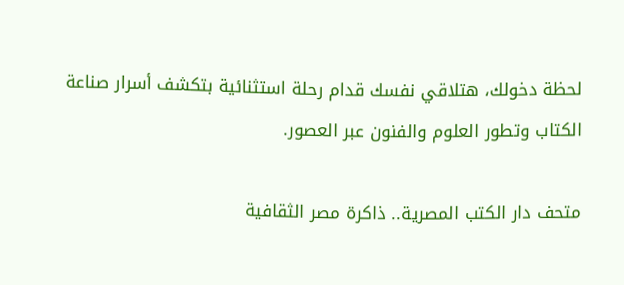لحظة دخولك، هتلاقي نفسك قدام رحلة استثنائية بتكشف أسرار صناعة الكتاب وتطور العلوم والفنون عبر العصور.

متحف دار الكتب المصرية.. ذاكرة مصر الثقافية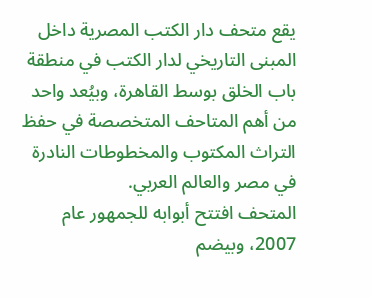يقع متحف دار الكتب المصرية داخل المبنى التاريخي لدار الكتب في منطقة باب الخلق بوسط القاهرة، وبيُعد واحد من أهم المتاحف المتخصصة في حفظ التراث المكتوب والمخطوطات النادرة في مصر والعالم العربي.
المتحف افتتح أبوابه للجمهور عام 2007، وبيضم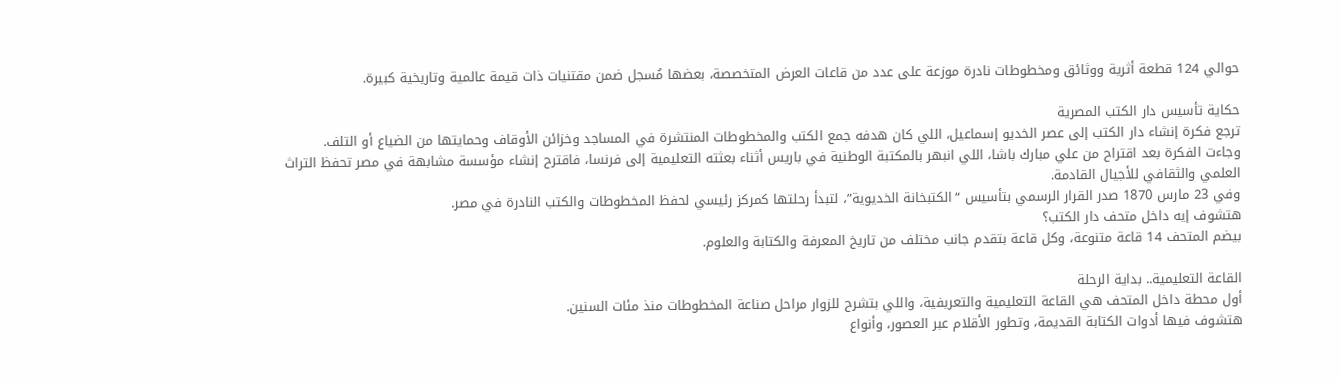حوالي 124 قطعة أثرية ووثائق ومخطوطات نادرة موزعة على عدد من قاعات العرض المتخصصة، بعضها مُسجل ضمن مقتنيات ذات قيمة عالمية وتاريخية كبيرة.

حكاية تأسيس دار الكتب المصرية
ترجع فكرة إنشاء دار الكتب إلى عصر الخديو إسماعيل، اللي كان هدفه جمع الكتب والمخطوطات المنتشرة في المساجد وخزائن الأوقاف وحمايتها من الضياع أو التلف.
وجاءت الفكرة بعد اقتراح من علي مبارك باشا، اللي انبهر بالمكتبة الوطنية في باريس أثناء بعثته التعليمية إلى فرنسا، فاقترح إنشاء مؤسسة مشابهة في مصر تحفظ التراث العلمي والثقافي للأجيال القادمة.
وفي 23 مارس 1870 صدر القرار الرسمي بتأسيس “الكتبخانة الخديوية”، لتبدأ رحلتها كمركز رئيسي لحفظ المخطوطات والكتب النادرة في مصر.
هتشوف إيه داخل متحف دار الكتب؟
بيضم المتحف 14 قاعة متنوعة، وكل قاعة بتقدم جانب مختلف من تاريخ المعرفة والكتابة والعلوم.

القاعة التعليمية.. بداية الرحلة
أول محطة داخل المتحف هي القاعة التعليمية والتعريفية، واللي بتشرح للزوار مراحل صناعة المخطوطات منذ مئات السنين.
هتشوف فيها أدوات الكتابة القديمة، وتطور الأقلام عبر العصور، وأنواع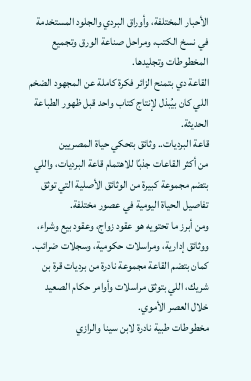الأحبار المختلفة، وأوراق البردي والجلود المستخدمة في نسخ الكتب، ومراحل صناعة الورق وتجميع المخطوطات وتجليدها.
القاعة دي بتمنح الزائر فكرة كاملة عن المجهود الضخم اللي كان بيُبذل لإنتاج كتاب واحد قبل ظهور الطباعة الحديثة.
قاعة البرديات.. وثائق بتحكي حياة المصريين
من أكثر القاعات جذبًا للاهتمام قاعة البرديات، واللي بتضم مجموعة كبيرة من الوثائق الأصلية التي توثق تفاصيل الحياة اليومية في عصور مختلفة.
ومن أبرز ما تحتويه هو عقود زواج، وعقود بيع وشراء، ووثائق إدارية، ومراسلات حكومية، وسجلات ضرائب.
كمان بتضم القاعة مجموعة نادرة من برديات قرة بن شريك، اللي بتوثق مراسلات وأوامر حكام الصعيد خلال العصر الأموي.
مخطوطات طبية نادرة لابن سينا والرازي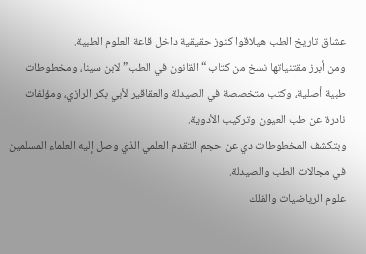عشاق تاريخ الطب هيلاقوا كنوز حقيقية داخل قاعة العلوم الطبية.
ومن أبرز مقتنياتها نسخ من كتاب “القانون في الطب” لابن سينا، ومخطوطات طبية أصلية، وكتب متخصصة في الصيدلة والعقاقير لأبي بكر الرازي، ومؤلفات نادرة عن طب العيون وتركيب الأدوية.
وبتكشف المخطوطات دي عن حجم التقدم العلمي الذي وصل إليه العلماء المسلمين في مجالات الطب والصيدلة.
علوم الرياضيات والفلك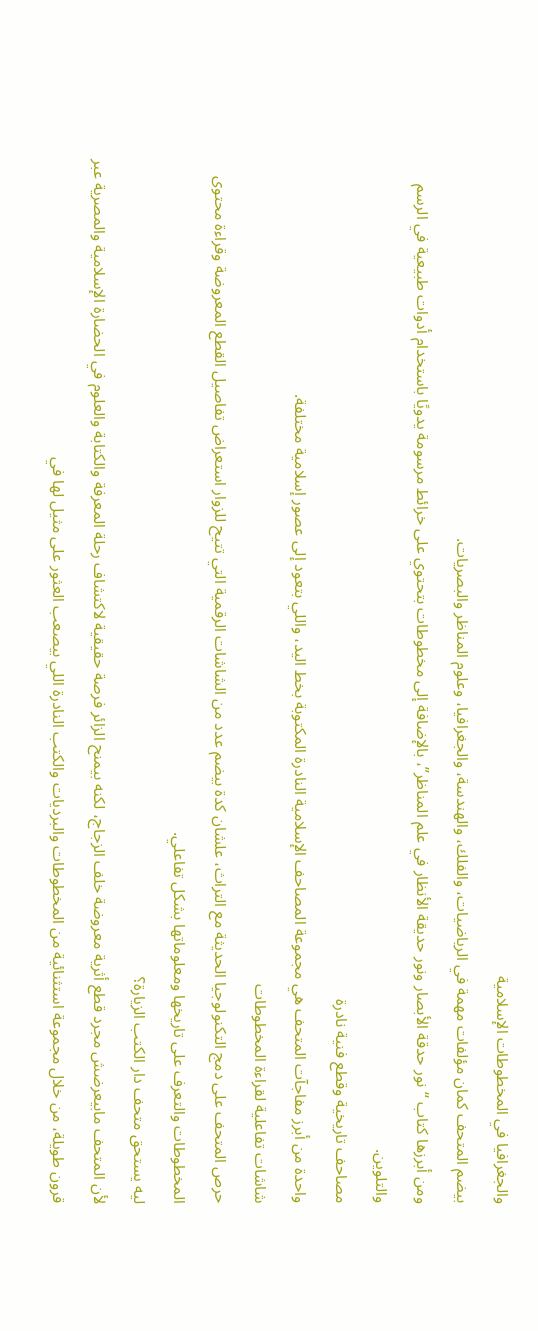والجغرافيا في المخطوطات الإسلامية
بيضم المتحف كمان مؤلفات مهمة في الرياضيات، والفلك، والهندسة، والجغرافيا، وعلوم المناظر والبصريات.
ومن أبرزها كتاب “نور حدقة الأبصار ونور حديقة الأنظار في علم المناظر”، بالإضافة إلى مخطوطات بتحتوي على خرائط مرسومة يدويًا باستخدام أدوات طبيعية في الرسم والتلوين.
مصاحف تاريخية وقطع فنية نادرة
واحدة من أبرز مفاجآت المتحف هي مجموعة المصاحف الإسلامية النادرة المكتوبة بخط اليد، واللي بتعود إلى عصور إسلامية مختلفة.
شاشات تفاعلية لقراءة المخطوطات
حرص المتحف على دمج التكنولوجيا الحديثة مع التراث، علشان كدة بيضم عدد من الشاشات الرقمية التي تتيح للزوار استعراض تفاصيل القطع المعروضة وقراءة محتوى المخطوطات والتعرف على تاريخها ومعلوماتها بشكل تفاعلي.
ليه يستحق متحف دار الكتب الزيارة؟
لأن المتحف مابيعرضش مجرد قطع أثرية معروضة خلف الزجاج، لكنه بيمنح الزائر فرصة حقيقية لاكتشاف رحلة المعرفة والكتابة والعلوم في الحضارة الإسلامية والمصرية عبر قرون طويلة، من خلال مجموعة استثنائية من المخطوطات والبرديات والكتب النادرة اللي بيصعب العثور على مثيل لها في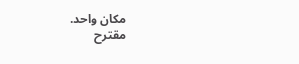مكان واحد.
مقترح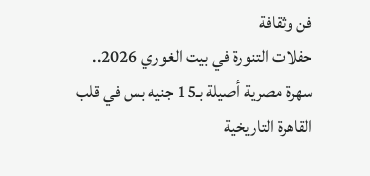فن وثقافة
حفلات التنورة في بيت الغوري 2026.. سهرة مصرية أصيلة بـ15 جنيه بس في قلب القاهرة التاريخية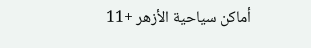أماكن سياحية الأزهر +11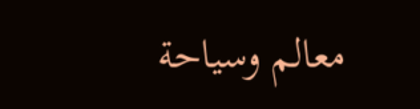معالم وسياحة